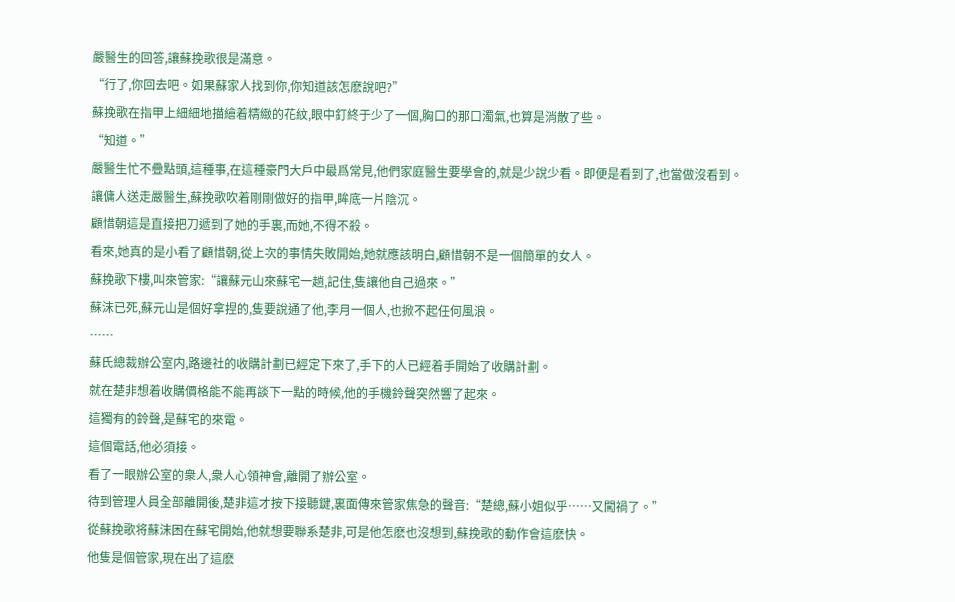嚴醫生的回答,讓蘇挽歌很是滿意。
“行了,你回去吧。如果蘇家人找到你,你知道該怎麽說吧?”
蘇挽歌在指甲上細細地描繪着精緻的花紋,眼中釘終于少了一個,胸口的那口濁氣,也算是消散了些。
“知道。”
嚴醫生忙不疊點頭,這種事,在這種豪門大戶中最爲常見,他們家庭醫生要學會的,就是少說少看。即便是看到了,也當做沒看到。
讓傭人送走嚴醫生,蘇挽歌吹着剛剛做好的指甲,眸底一片陰沉。
顧惜朝這是直接把刀遞到了她的手裏,而她,不得不殺。
看來,她真的是小看了顧惜朝,從上次的事情失敗開始,她就應該明白,顧惜朝不是一個簡單的女人。
蘇挽歌下樓,叫來管家:“讓蘇元山來蘇宅一趟,記住,隻讓他自己過來。”
蘇沫已死,蘇元山是個好拿捏的,隻要說通了他,李月一個人,也掀不起任何風浪。
……
蘇氏總裁辦公室内,路邊社的收購計劃已經定下來了,手下的人已經着手開始了收購計劃。
就在楚非想着收購價格能不能再談下一點的時候,他的手機鈴聲突然響了起來。
這獨有的鈴聲,是蘇宅的來電。
這個電話,他必須接。
看了一眼辦公室的衆人,衆人心領神會,離開了辦公室。
待到管理人員全部離開後,楚非這才按下接聽鍵,裏面傳來管家焦急的聲音:“楚總,蘇小姐似乎……又闖禍了。”
從蘇挽歌将蘇沫困在蘇宅開始,他就想要聯系楚非,可是他怎麽也沒想到,蘇挽歌的動作會這麽快。
他隻是個管家,現在出了這麽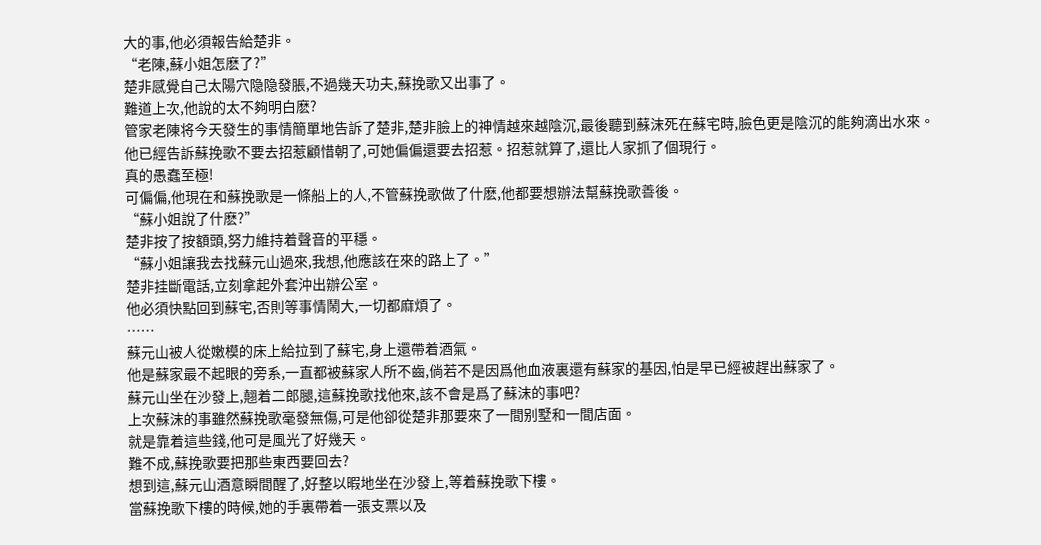大的事,他必須報告給楚非。
“老陳,蘇小姐怎麽了?”
楚非感覺自己太陽穴隐隐發脹,不過幾天功夫,蘇挽歌又出事了。
難道上次,他說的太不夠明白麽?
管家老陳将今天發生的事情簡單地告訴了楚非,楚非臉上的神情越來越陰沉,最後聽到蘇沫死在蘇宅時,臉色更是陰沉的能夠滴出水來。
他已經告訴蘇挽歌不要去招惹顧惜朝了,可她偏偏還要去招惹。招惹就算了,還比人家抓了個現行。
真的愚蠢至極!
可偏偏,他現在和蘇挽歌是一條船上的人,不管蘇挽歌做了什麽,他都要想辦法幫蘇挽歌善後。
“蘇小姐說了什麽?”
楚非按了按額頭,努力維持着聲音的平穩。
“蘇小姐讓我去找蘇元山過來,我想,他應該在來的路上了。”
楚非挂斷電話,立刻拿起外套沖出辦公室。
他必須快點回到蘇宅,否則等事情鬧大,一切都麻煩了。
……
蘇元山被人從嫩模的床上給拉到了蘇宅,身上還帶着酒氣。
他是蘇家最不起眼的旁系,一直都被蘇家人所不齒,倘若不是因爲他血液裏還有蘇家的基因,怕是早已經被趕出蘇家了。
蘇元山坐在沙發上,翹着二郎腿,這蘇挽歌找他來,該不會是爲了蘇沫的事吧?
上次蘇沫的事雖然蘇挽歌毫發無傷,可是他卻從楚非那要來了一間别墅和一間店面。
就是靠着這些錢,他可是風光了好幾天。
難不成,蘇挽歌要把那些東西要回去?
想到這,蘇元山酒意瞬間醒了,好整以暇地坐在沙發上,等着蘇挽歌下樓。
當蘇挽歌下樓的時候,她的手裏帶着一張支票以及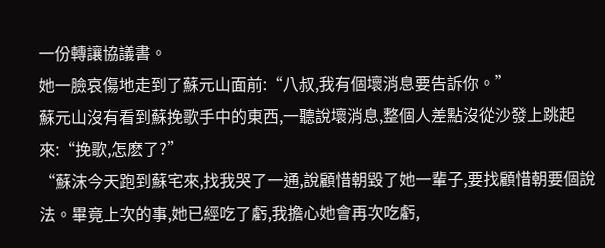一份轉讓協議書。
她一臉哀傷地走到了蘇元山面前:“八叔,我有個壞消息要告訴你。”
蘇元山沒有看到蘇挽歌手中的東西,一聽說壞消息,整個人差點沒從沙發上跳起來:“挽歌,怎麽了?”
“蘇沫今天跑到蘇宅來,找我哭了一通,說顧惜朝毀了她一輩子,要找顧惜朝要個說法。畢竟上次的事,她已經吃了虧,我擔心她會再次吃虧,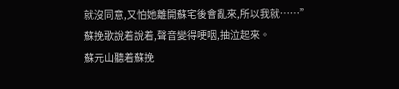就沒同意,又怕她離開蘇宅後會亂來,所以我就……”
蘇挽歌說着說着,聲音變得哽咽,抽泣起來。
蘇元山聽着蘇挽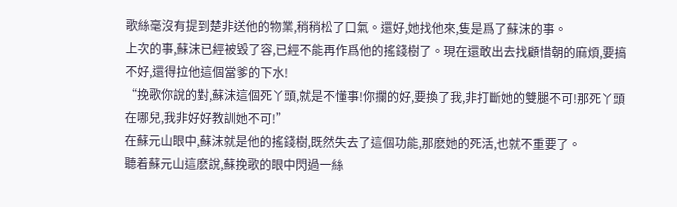歌絲毫沒有提到楚非送他的物業,稍稍松了口氣。還好,她找他來,隻是爲了蘇沫的事。
上次的事,蘇沫已經被毀了容,已經不能再作爲他的搖錢樹了。現在還敢出去找顧惜朝的麻煩,要搞不好,還得拉他這個當爹的下水!
“挽歌你說的對,蘇沫這個死丫頭,就是不懂事!你攔的好,要換了我,非打斷她的雙腿不可!那死丫頭在哪兒,我非好好教訓她不可!”
在蘇元山眼中,蘇沫就是他的搖錢樹,既然失去了這個功能,那麽她的死活,也就不重要了。
聽着蘇元山這麽說,蘇挽歌的眼中閃過一絲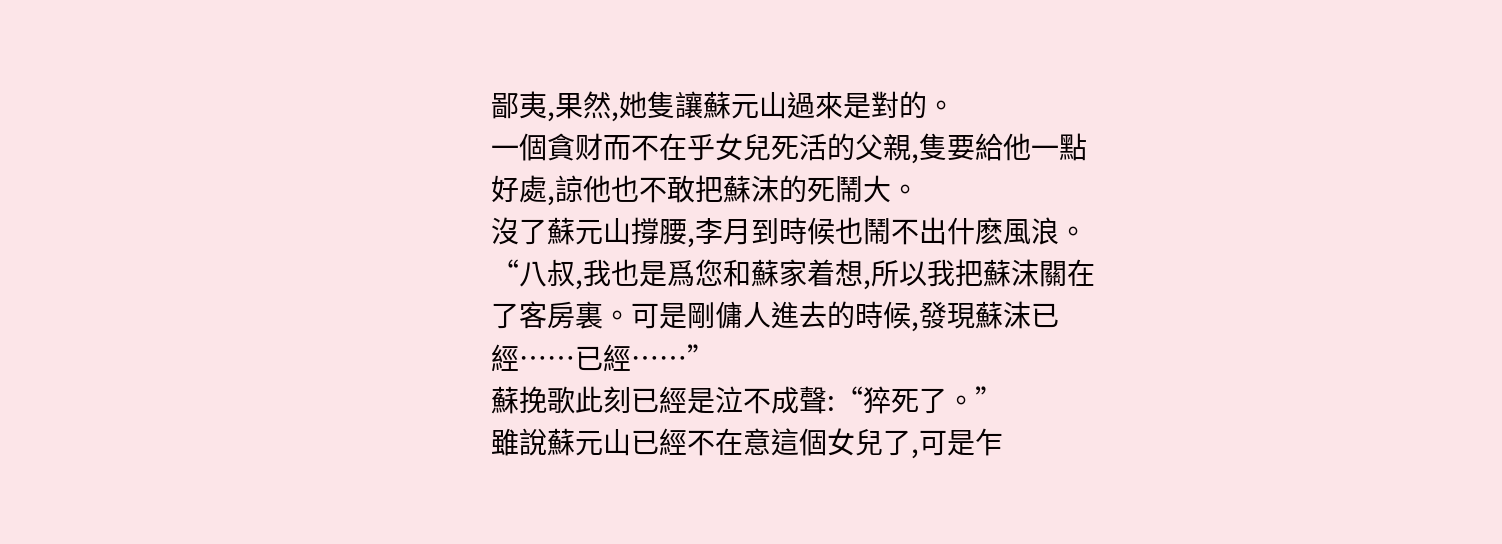鄙夷,果然,她隻讓蘇元山過來是對的。
一個貪财而不在乎女兒死活的父親,隻要給他一點好處,諒他也不敢把蘇沫的死鬧大。
沒了蘇元山撐腰,李月到時候也鬧不出什麽風浪。
“八叔,我也是爲您和蘇家着想,所以我把蘇沫關在了客房裏。可是剛傭人進去的時候,發現蘇沫已經……已經……”
蘇挽歌此刻已經是泣不成聲:“猝死了。”
雖說蘇元山已經不在意這個女兒了,可是乍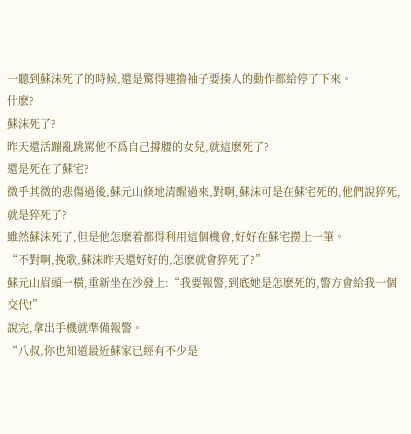一聽到蘇沫死了的時候,還是驚得連撸袖子要揍人的動作都給停了下來。
什麽?
蘇沫死了?
昨天還活蹦亂跳罵他不爲自己撐腰的女兒,就這麽死了?
還是死在了蘇宅?
微乎其微的悲傷過後,蘇元山倏地清醒過來,對啊,蘇沫可是在蘇宅死的,他們說猝死,就是猝死了?
雖然蘇沫死了,但是他怎麽着都得利用這個機會,好好在蘇宅撈上一筆。
“不對啊,挽歌,蘇沫昨天還好好的,怎麽就會猝死了?”
蘇元山眉頭一橫,重新坐在沙發上:“我要報警,到底她是怎麽死的,警方會給我一個交代!”
說完,拿出手機就準備報警。
“八叔,你也知道最近蘇家已經有不少是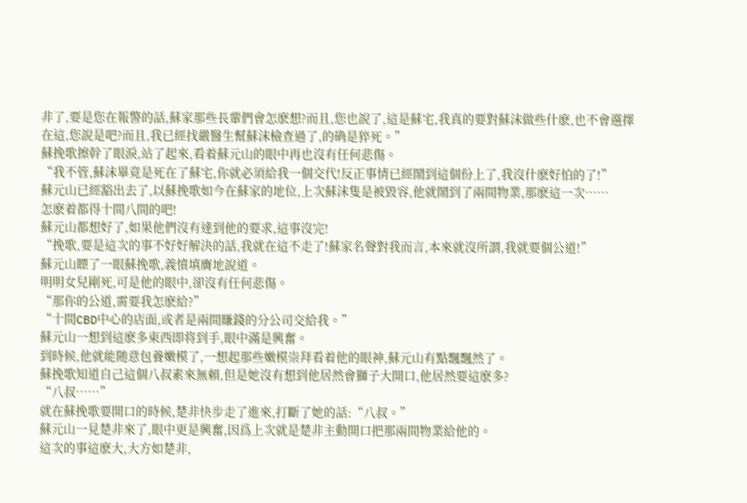非了,要是您在報警的話,蘇家那些長輩們會怎麽想?而且,您也說了,這是蘇宅,我真的要對蘇沫做些什麽,也不會選擇在這,您說是吧?而且,我已經找嚴醫生幫蘇沫檢查過了,的确是猝死。”
蘇挽歌擦幹了眼淚,站了起來,看着蘇元山的眼中再也沒有任何悲傷。
“我不管,蘇沫畢竟是死在了蘇宅,你就必須給我一個交代!反正事情已經鬧到這個份上了,我沒什麽好怕的了!”
蘇元山已經豁出去了,以蘇挽歌如今在蘇家的地位,上次蘇沫隻是被毀容,他就鬧到了兩間物業,那麽這一次……
怎麽着都得十間八間的吧!
蘇元山都想好了,如果他們沒有達到他的要求,這事沒完!
“挽歌,要是這次的事不好好解決的話,我就在這不走了!蘇家名聲對我而言,本來就沒所謂,我就要個公道!”
蘇元山瞟了一眼蘇挽歌,義憤填膺地說道。
明明女兒剛死,可是他的眼中,卻沒有任何悲傷。
“那你的公道,需要我怎麽給?”
“十間CBD中心的店面,或者是兩間賺錢的分公司交給我。”
蘇元山一想到這麽多東西即将到手,眼中滿是興奮。
到時候,他就能随意包養嫩模了,一想起那些嫩模崇拜看着他的眼神,蘇元山有點飄飄然了。
蘇挽歌知道自己這個八叔素來無賴,但是她沒有想到他居然會獅子大開口,他居然要這麽多?
“八叔……”
就在蘇挽歌要開口的時候,楚非快步走了進來,打斷了她的話:“八叔。”
蘇元山一見楚非來了,眼中更是興奮,因爲上次就是楚非主動開口把那兩間物業給他的。
這次的事這麽大,大方如楚非,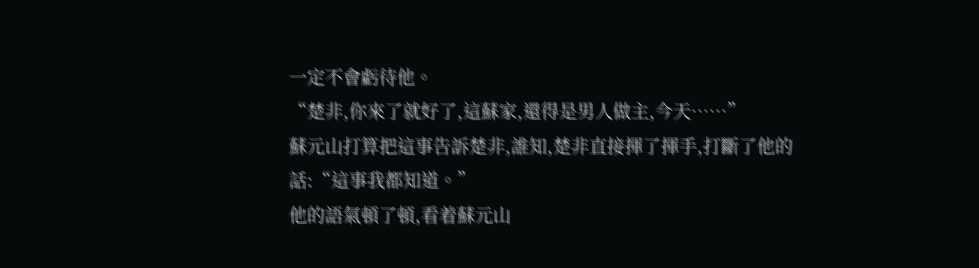一定不會虧待他。
“楚非,你來了就好了,這蘇家,還得是男人做主,今天……”
蘇元山打算把這事告訴楚非,誰知,楚非直接揮了揮手,打斷了他的話:“這事我都知道。”
他的語氣頓了頓,看着蘇元山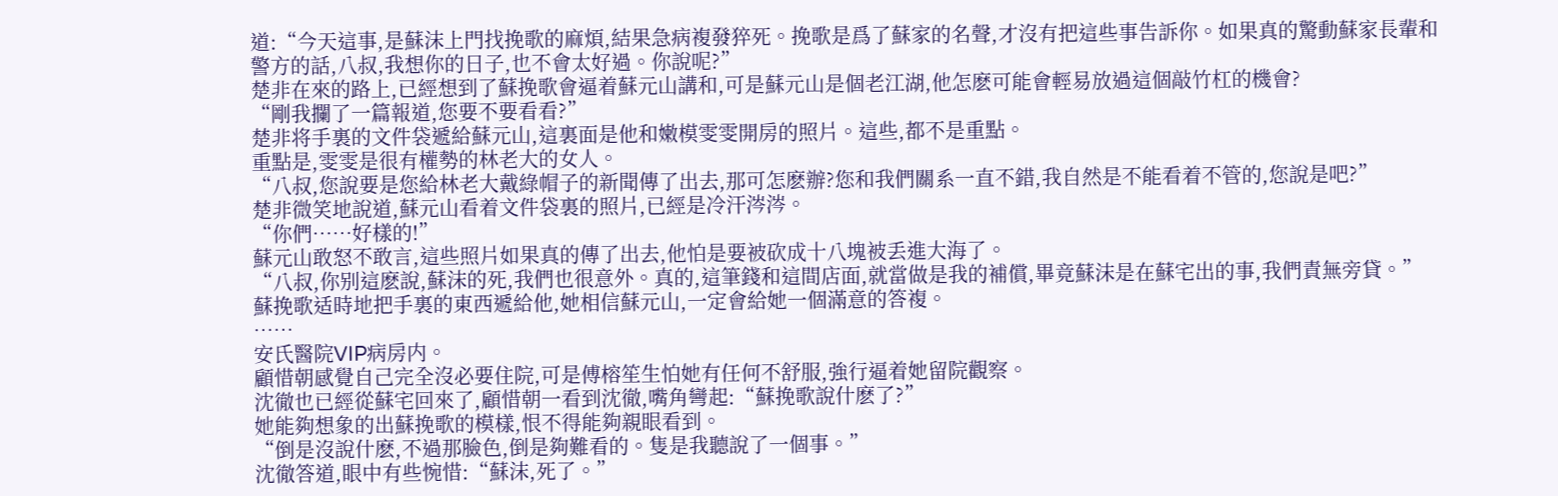道:“今天這事,是蘇沫上門找挽歌的麻煩,結果急病複發猝死。挽歌是爲了蘇家的名聲,才沒有把這些事告訴你。如果真的驚動蘇家長輩和警方的話,八叔,我想你的日子,也不會太好過。你說呢?”
楚非在來的路上,已經想到了蘇挽歌會逼着蘇元山講和,可是蘇元山是個老江湖,他怎麽可能會輕易放過這個敲竹杠的機會?
“剛我攔了一篇報道,您要不要看看?”
楚非将手裏的文件袋遞給蘇元山,這裏面是他和嫩模雯雯開房的照片。這些,都不是重點。
重點是,雯雯是很有權勢的林老大的女人。
“八叔,您說要是您給林老大戴綠帽子的新聞傳了出去,那可怎麽辦?您和我們關系一直不錯,我自然是不能看着不管的,您說是吧?”
楚非微笑地說道,蘇元山看着文件袋裏的照片,已經是冷汗涔涔。
“你們……好樣的!”
蘇元山敢怒不敢言,這些照片如果真的傳了出去,他怕是要被砍成十八塊被丢進大海了。
“八叔,你别這麽說,蘇沫的死,我們也很意外。真的,這筆錢和這間店面,就當做是我的補償,畢竟蘇沫是在蘇宅出的事,我們責無旁貸。”
蘇挽歌适時地把手裏的東西遞給他,她相信蘇元山,一定會給她一個滿意的答複。
……
安氏醫院VIP病房内。
顧惜朝感覺自己完全沒必要住院,可是傅榕笙生怕她有任何不舒服,強行逼着她留院觀察。
沈徹也已經從蘇宅回來了,顧惜朝一看到沈徹,嘴角彎起:“蘇挽歌說什麽了?”
她能夠想象的出蘇挽歌的模樣,恨不得能夠親眼看到。
“倒是沒說什麽,不過那臉色,倒是夠難看的。隻是我聽說了一個事。”
沈徹答道,眼中有些惋惜:“蘇沫,死了。”